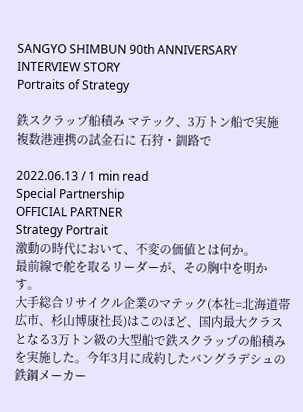SANGYO SHIMBUN 90th ANNIVERSARY
INTERVIEW STORY
Portraits of Strategy

鉄スクラップ船積み マテック、3万トン船で実施 複数港連携の試金石に 石狩・釧路で

2022.06.13 / 1 min read
Special Partnership
OFFICIAL PARTNER
Strategy Portrait
激動の時代において、不変の価値とは何か。
最前線で舵を取るリーダーが、その胸中を明かす。
大手総合リサイクル企業のマテック(本社=北海道帯広市、杉山博康社長)はこのほど、国内最大クラスとなる3万トン級の大型船で鉄スクラップの船積みを実施した。今年3月に成約したバングラデシュの鉄鋼メーカー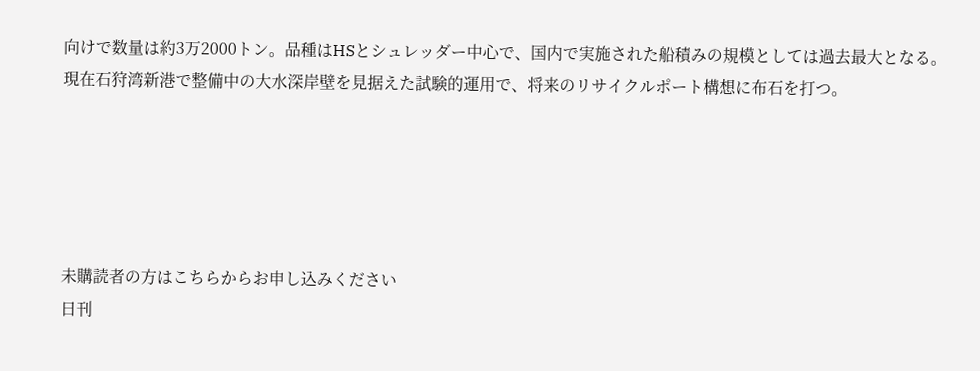向けで数量は約3万2000トン。品種はHSとシュレッダー中心で、国内で実施された船積みの規模としては過去最大となる。現在石狩湾新港で整備中の大水深岸壁を見据えた試験的運用で、将来のリサイクルポート構想に布石を打つ。





未購読者の方はこちらからお申し込みください
日刊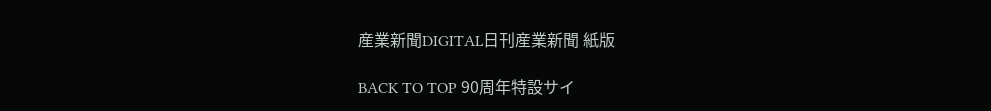産業新聞DIGITAL日刊産業新聞 紙版

BACK TO TOP 90周年特設サイ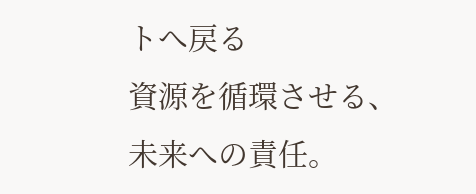トへ戻る
資源を循環させる、
未来への責任。